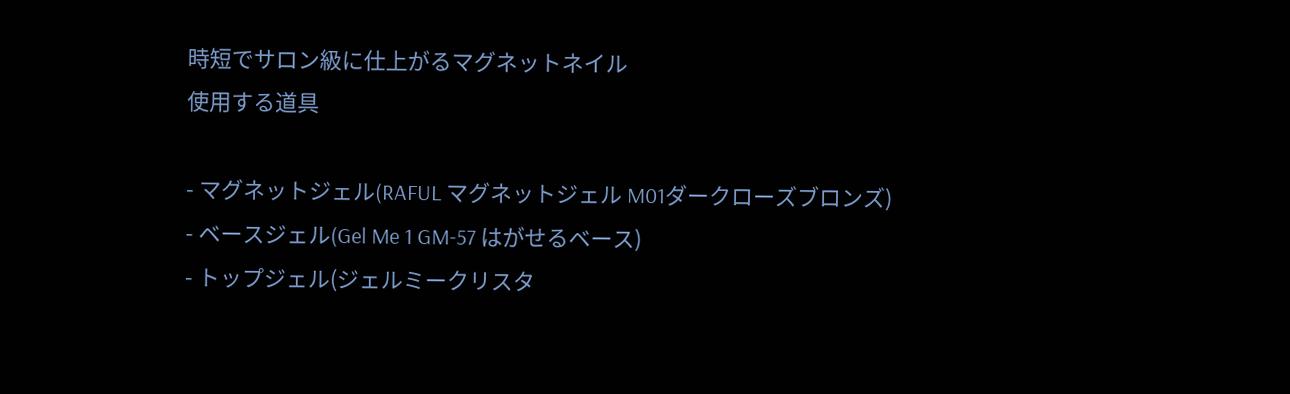時短でサロン級に仕上がるマグネットネイル
使用する道具

- マグネットジェル(RAFUL マグネットジェル M01ダークローズブロンズ)
- ベースジェル(Gel Me 1 GM-57 はがせるベース)
- トップジェル(ジェルミークリスタ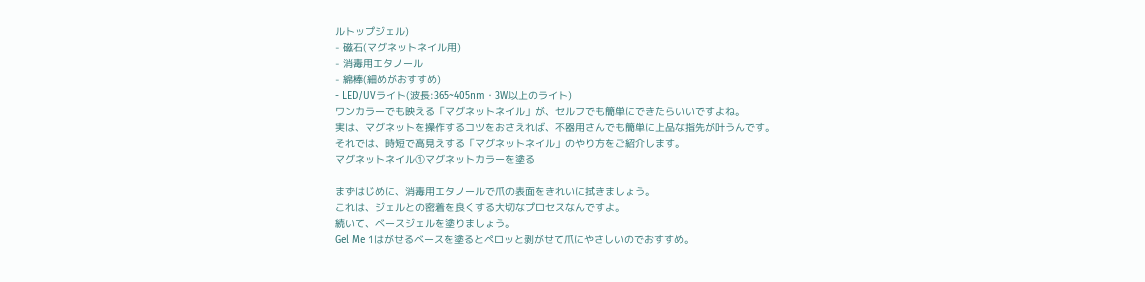ルトップジェル)
- 磁石(マグネットネイル用)
- 消毒用エタノール
- 綿棒(細めがおすすめ)
- LED/UVライト(波長:365~405nm・3W以上のライト)
ワンカラーでも映える「マグネットネイル」が、セルフでも簡単にできたらいいですよね。
実は、マグネットを操作するコツをおさえれば、不器用さんでも簡単に上品な指先が叶うんです。
それでは、時短で高見えする「マグネットネイル」のやり方をご紹介します。
マグネットネイル①マグネットカラーを塗る

まずはじめに、消毒用エタノールで爪の表面をきれいに拭きましょう。
これは、ジェルとの密着を良くする大切なプロセスなんですよ。
続いて、ベースジェルを塗りましょう。
Gel Me 1はがせるベースを塗るとペロッと剥がせて爪にやさしいのでおすすめ。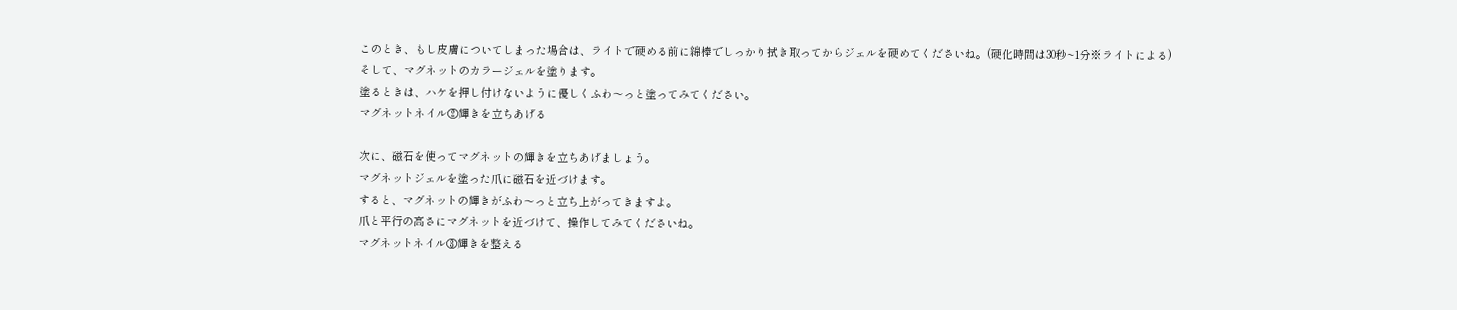このとき、もし皮膚についてしまった場合は、ライトで硬める前に綿棒でしっかり拭き取ってからジェルを硬めてくださいね。(硬化時間は30秒~1分※ライトによる)
そして、マグネットのカラージェルを塗ります。
塗るときは、ハケを押し付けないように優しくふわ〜っと塗ってみてください。
マグネットネイル②輝きを立ちあげる

次に、磁石を使ってマグネットの輝きを立ちあげましょう。
マグネットジェルを塗った爪に磁石を近づけます。
すると、マグネットの輝きがふわ〜っと立ち上がってきますよ。
爪と平行の高さにマグネットを近づけて、操作してみてくださいね。
マグネットネイル③輝きを整える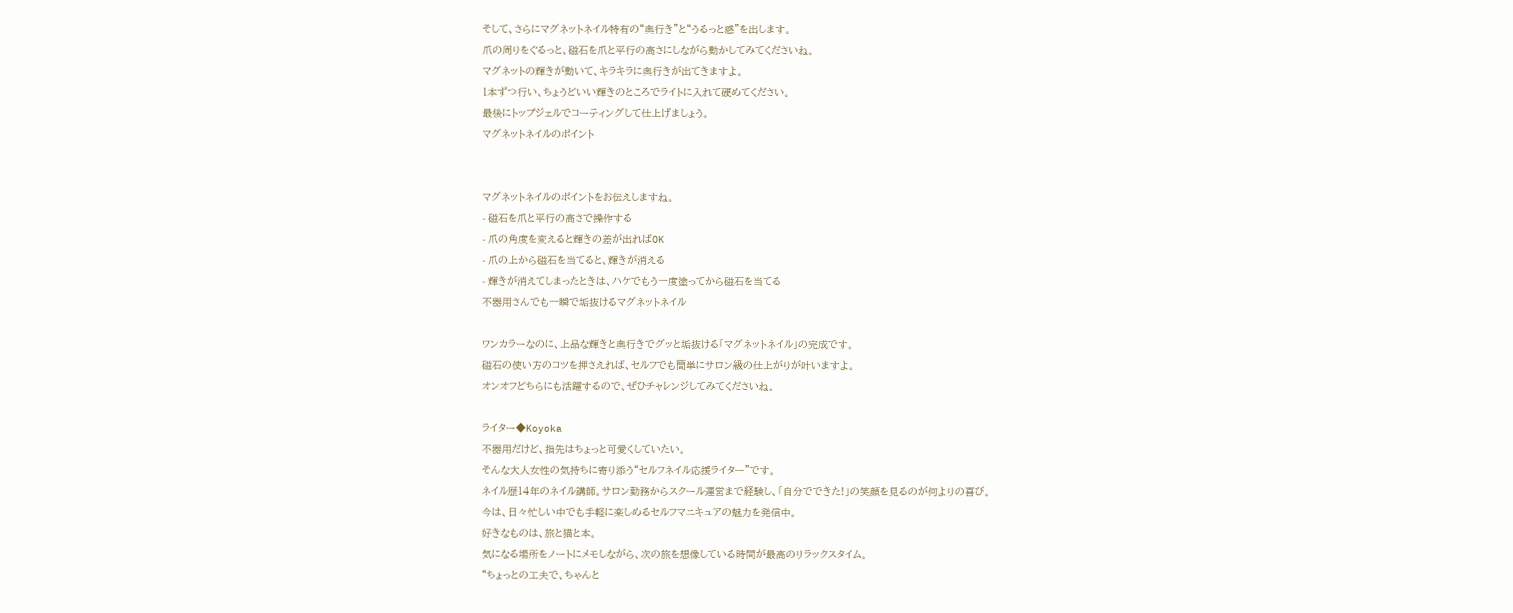そして、さらにマグネットネイル特有の“奥行き”と“うるっと感”を出します。
爪の周りをぐるっと、磁石を爪と平行の高さにしながら動かしてみてくださいね。
マグネットの輝きが動いて、キラキラに奥行きが出てきますよ。
1本ずつ行い、ちょうどいい輝きのところでライトに入れて硬めてください。
最後にトップジェルでコーティングして仕上げましょう。
マグネットネイルのポイント


マグネットネイルのポイントをお伝えしますね。
- 磁石を爪と平行の高さで操作する
- 爪の角度を変えると輝きの差が出ればOK
- 爪の上から磁石を当てると、輝きが消える
- 輝きが消えてしまったときは、ハケでもう一度塗ってから磁石を当てる
不器用さんでも一瞬で垢抜けるマグネットネイル

ワンカラーなのに、上品な輝きと奥行きでグッと垢抜ける「マグネットネイル」の完成です。
磁石の使い方のコツを押さえれば、セルフでも簡単にサロン級の仕上がりが叶いますよ。
オンオフどちらにも活躍するので、ぜひチャレンジしてみてくださいね。

ライター◆Koyoka
不器用だけど、指先はちょっと可愛くしていたい。
そんな大人女性の気持ちに寄り添う“セルフネイル応援ライター”です。
ネイル歴14年のネイル講師。サロン勤務からスクール運営まで経験し、「自分でできた!」の笑顔を見るのが何よりの喜び。
今は、日々忙しい中でも手軽に楽しめるセルフマニキュアの魅力を発信中。
好きなものは、旅と猫と本。
気になる場所をノートにメモしながら、次の旅を想像している時間が最高のリラックスタイム。
“ちょっとの工夫で、ちゃんと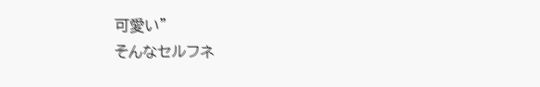可愛い”
そんなセルフネ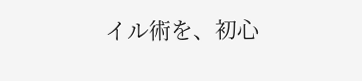イル術を、初心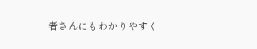者さんにもわかりやすく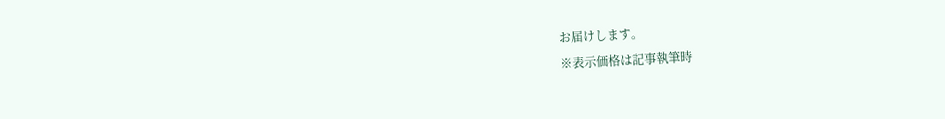お届けします。
※表示価格は記事執筆時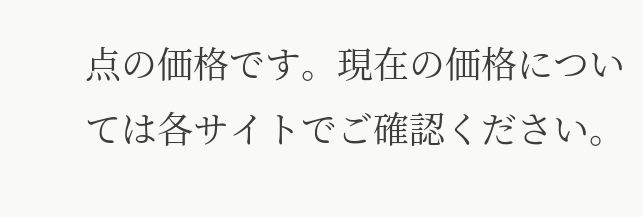点の価格です。現在の価格については各サイトでご確認ください。